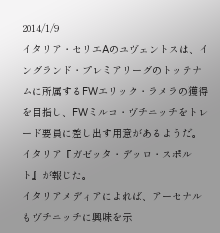2014/1/9
イタリア・セリエAのユヴェントスは、イングランド・プレミアリーグのトッテナムに所属するFWエリック・ラメラの獲得を目指し、FWミルコ・ヴチニッチをトレード要員に差し出す用意があるようだ。イタリア『ガゼッタ・デッロ・スポルト』が報じた。
イタリアメディアによれば、アーセナルもヴチニッチに興味を示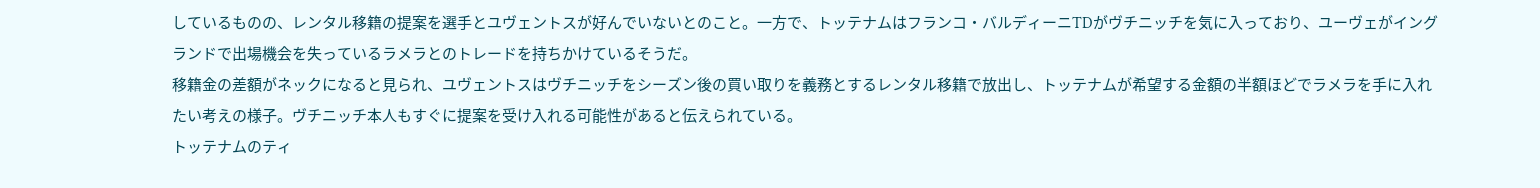しているものの、レンタル移籍の提案を選手とユヴェントスが好んでいないとのこと。一方で、トッテナムはフランコ・バルディーニTDがヴチニッチを気に入っており、ユーヴェがイングランドで出場機会を失っているラメラとのトレードを持ちかけているそうだ。
移籍金の差額がネックになると見られ、ユヴェントスはヴチニッチをシーズン後の買い取りを義務とするレンタル移籍で放出し、トッテナムが希望する金額の半額ほどでラメラを手に入れたい考えの様子。ヴチニッチ本人もすぐに提案を受け入れる可能性があると伝えられている。
トッテナムのティ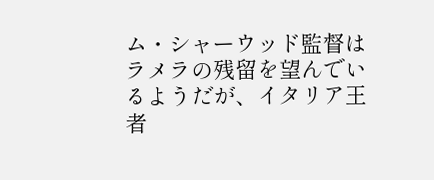ム・シャーウッド監督はラメラの残留を望んでいるようだが、イタリア王者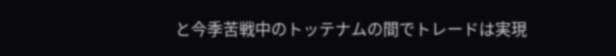と今季苦戦中のトッテナムの間でトレードは実現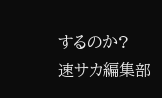するのか?
速サカ編集部